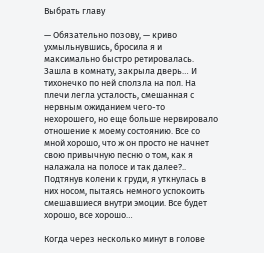Выбрать главу

— Обязательно позову, — криво ухмыльнувшись, бросила я и максимально быстро ретировалась. Зашла в комнату, закрыла дверь… И тихонечко по ней сползла на пол. На плечи легла усталость, смешанная с нервным ожиданием чего-то нехорошего, но еще больше нервировало отношение к моему состоянию. Все со мной хорошо, что ж он просто не начнет свою привычную песню о том, как я налажала на полосе и так далее?.. Подтянув колени к груди, я уткнулась в них носом, пытаясь немного успокоить смешавшиеся внутри эмоции. Все будет хорошо, все хорошо…

Когда через несколько минут в голове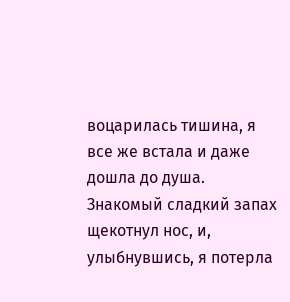воцарилась тишина, я все же встала и даже дошла до душа. Знакомый сладкий запах щекотнул нос, и, улыбнувшись, я потерла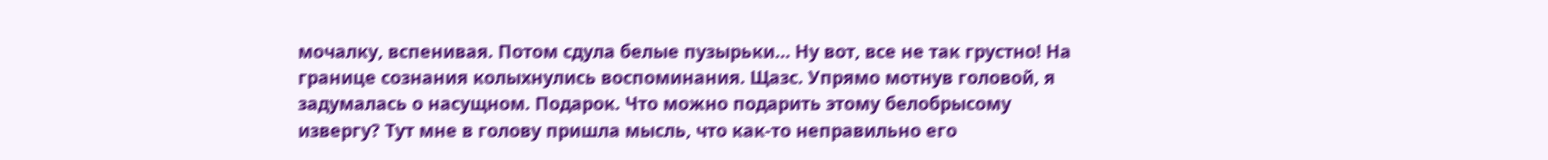мочалку, вспенивая. Потом сдула белые пузырьки… Ну вот, все не так грустно! На границе сознания колыхнулись воспоминания. Щазс. Упрямо мотнув головой, я задумалась о насущном. Подарок. Что можно подарить этому белобрысому извергу? Тут мне в голову пришла мысль, что как-то неправильно его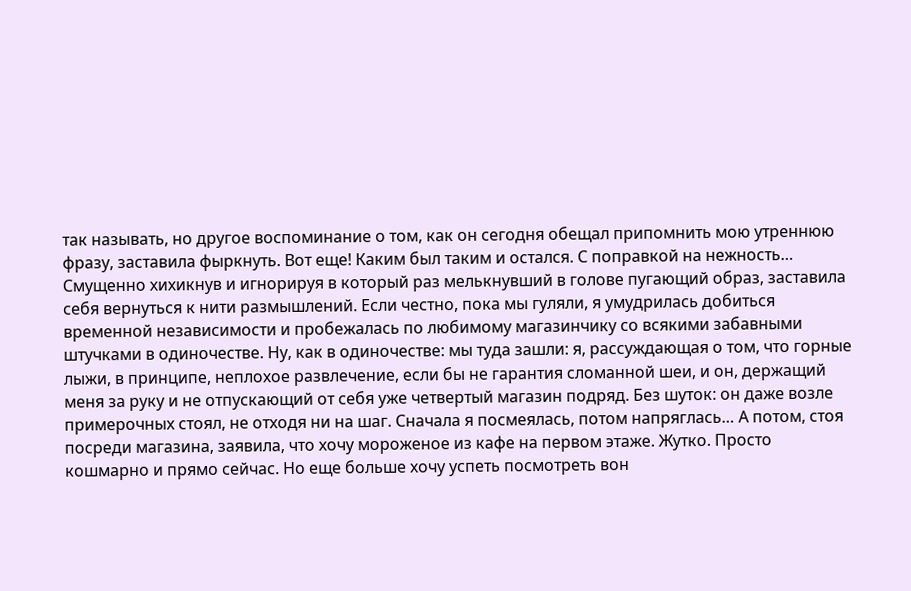так называть, но другое воспоминание о том, как он сегодня обещал припомнить мою утреннюю фразу, заставила фыркнуть. Вот еще! Каким был таким и остался. С поправкой на нежность… Смущенно хихикнув и игнорируя в который раз мелькнувший в голове пугающий образ, заставила себя вернуться к нити размышлений. Если честно, пока мы гуляли, я умудрилась добиться временной независимости и пробежалась по любимому магазинчику со всякими забавными штучками в одиночестве. Ну, как в одиночестве: мы туда зашли: я, рассуждающая о том, что горные лыжи, в принципе, неплохое развлечение, если бы не гарантия сломанной шеи, и он, держащий меня за руку и не отпускающий от себя уже четвертый магазин подряд. Без шуток: он даже возле примерочных стоял, не отходя ни на шаг. Сначала я посмеялась, потом напряглась… А потом, стоя посреди магазина, заявила, что хочу мороженое из кафе на первом этаже. Жутко. Просто кошмарно и прямо сейчас. Но еще больше хочу успеть посмотреть вон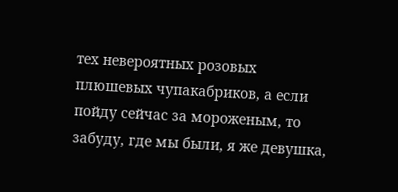тех невероятных розовых плюшевых чупакабриков, а если пойду сейчас за мороженым, то забуду, где мы были, я же девушка,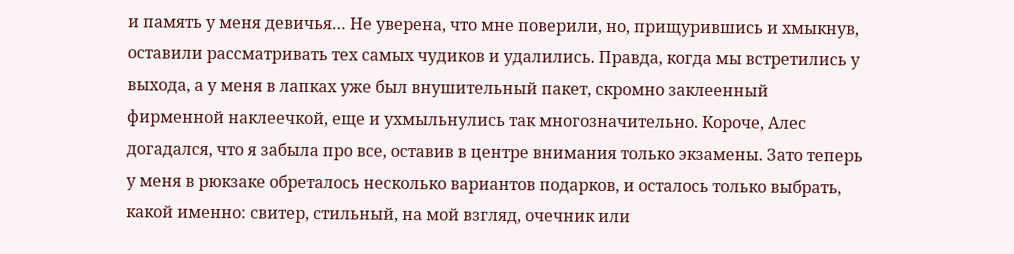и память у меня девичья… Не уверена, что мне поверили, но, прищурившись и хмыкнув, оставили рассматривать тех самых чудиков и удалились. Правда, когда мы встретились у выхода, а у меня в лапках уже был внушительный пакет, скромно заклеенный фирменной наклеечкой, еще и ухмыльнулись так многозначительно. Короче, Алес догадался, что я забыла про все, оставив в центре внимания только экзамены. Зато теперь у меня в рюкзаке обреталось несколько вариантов подарков, и осталось только выбрать, какой именно: свитер, стильный, на мой взгляд, очечник или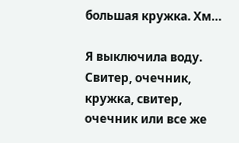большая кружка. Хм…

Я выключила воду. Свитер, очечник, кружка, свитер, очечник или все же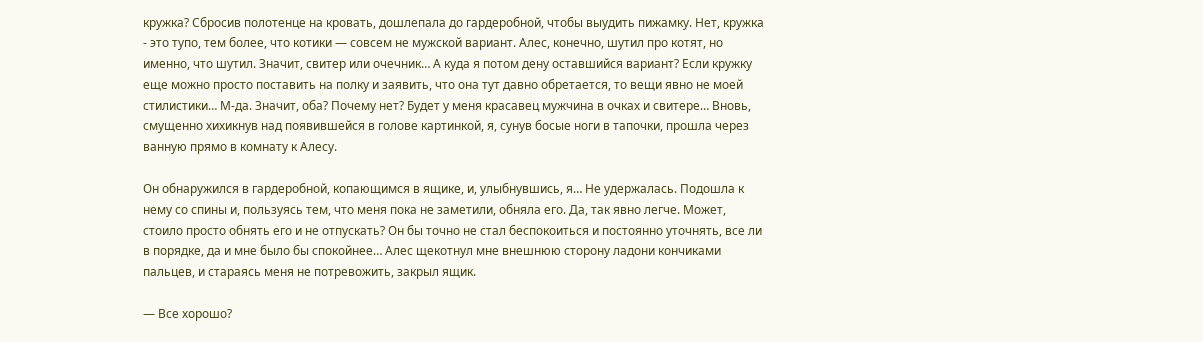кружка? Сбросив полотенце на кровать, дошлепала до гардеробной, чтобы выудить пижамку. Нет, кружка - это тупо, тем более, что котики — совсем не мужской вариант. Алес, конечно, шутил про котят, но именно, что шутил. Значит, свитер или очечник… А куда я потом дену оставшийся вариант? Если кружку еще можно просто поставить на полку и заявить, что она тут давно обретается, то вещи явно не моей стилистики… М-да. Значит, оба? Почему нет? Будет у меня красавец мужчина в очках и свитере… Вновь, смущенно хихикнув над появившейся в голове картинкой, я, сунув босые ноги в тапочки, прошла через ванную прямо в комнату к Алесу.

Он обнаружился в гардеробной, копающимся в ящике, и, улыбнувшись, я… Не удержалась. Подошла к нему со спины и, пользуясь тем, что меня пока не заметили, обняла его. Да, так явно легче. Может, стоило просто обнять его и не отпускать? Он бы точно не стал беспокоиться и постоянно уточнять, все ли в порядке, да и мне было бы спокойнее… Алес щекотнул мне внешнюю сторону ладони кончиками пальцев, и стараясь меня не потревожить, закрыл ящик.

— Все хорошо?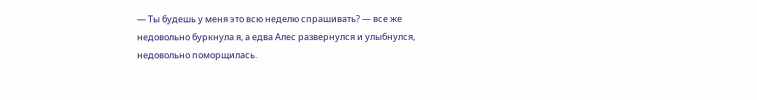— Ты будешь у меня это всю неделю спрашивать? — все же недовольно буркнула я, а едва Алес развернулся и улыбнулся, недовольно поморщилась.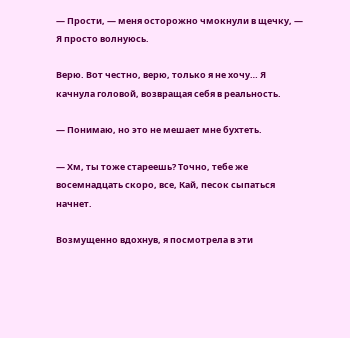— Прости, — меня осторожно чмокнули в щечку, — Я просто волнуюсь.

Верю. Вот честно, верю, только я не хочу… Я качнула головой, возвращая себя в реальность.

— Понимаю, но это не мешает мне бухтеть.

— Хм, ты тоже стареешь? Точно, тебе же восемнадцать скоро, все, Кай, песок сыпаться начнет.

Возмущенно вдохнув, я посмотрела в эти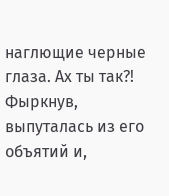наглющие черные глаза. Ах ты так?! Фыркнув, выпуталась из его объятий и,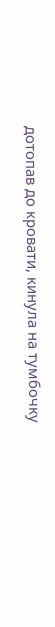дотопав до кровати, кинула на тумбочку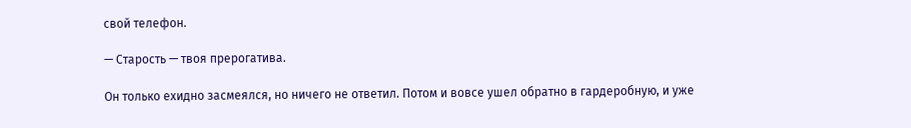свой телефон.

— Старость — твоя прерогатива.

Он только ехидно засмеялся, но ничего не ответил. Потом и вовсе ушел обратно в гардеробную, и уже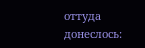оттуда донеслось: